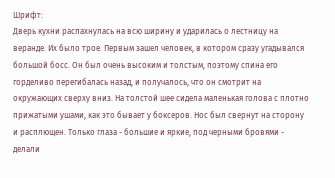Шрифт:
Дверь кухни распахнулась на всю ширину и ударилась о лестницу на веранде. Их было трое. Первым зашел человек, в котором сразу угадывался большой босс. Он был очень высоким и толстым, поэтому спина его горделиво перегибалась назад, и получалось, что он смотрит на окружающих сверху вниз. На толстой шее сидела маленькая голова с плотно прижатыми ушами, как это бывает у боксеров. Нос был свернут на сторону и расплющен. Только глаза - большие и яркие, под черными бровями - делали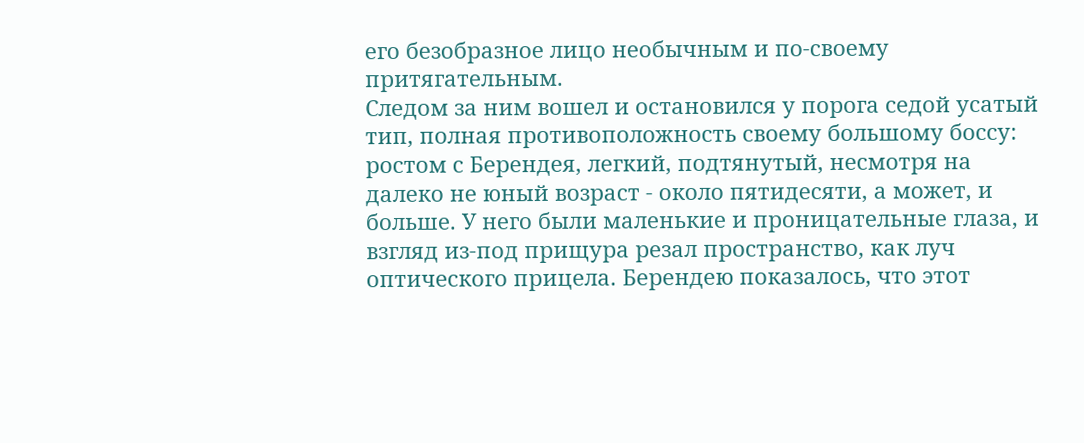его безобразное лицо необычным и по-своему притягательным.
Следом за ним вошел и остановился у порога седой усатый тип, полная противоположность своему большому боссу: ростом с Берендея, легкий, подтянутый, несмотря на далеко не юный возраст - около пятидесяти, а может, и больше. У него были маленькие и проницательные глаза, и взгляд из-под прищура резал пространство, как луч оптического прицела. Берендею показалось, что этот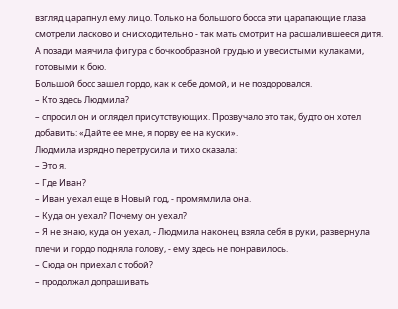взгляд царапнул ему лицо. Только на большого босса эти царапающие глаза смотрели ласково и снисходительно - так мать смотрит на расшалившееся дитя.
А позади маячила фигура с бочкообразной грудью и увесистыми кулаками, готовыми к бою.
Большой босс зашел гордо, как к себе домой, и не поздоровался.
– Кто здесь Людмила?
– спросил он и оглядел присутствующих. Прозвучало это так, будто он хотел добавить: «Дайте ее мне, я порву ее на куски».
Людмила изрядно перетрусила и тихо сказала:
– Это я.
– Где Иван?
– Иван уехал еще в Новый год, - промямлила она.
– Куда он уехал? Почему он уехал?
– Я не знаю, куда он уехал, - Людмила наконец взяла себя в руки, развернула плечи и гордо подняла голову, - ему здесь не понравилось.
– Сюда он приехал с тобой?
– продолжал допрашивать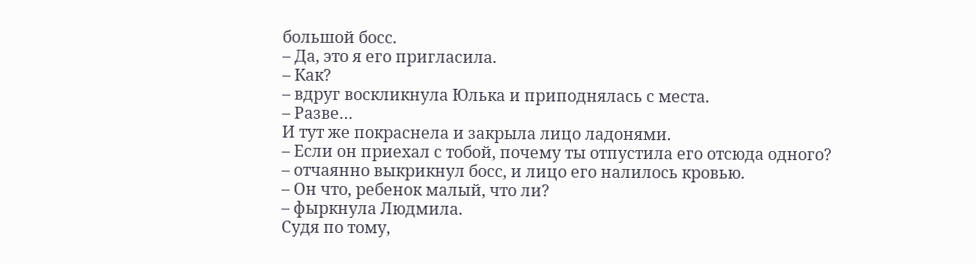большой босс.
– Да, это я его пригласила.
– Как?
– вдруг воскликнула Юлька и приподнялась с места.
– Разве…
И тут же покраснела и закрыла лицо ладонями.
– Если он приехал с тобой, почему ты отпустила его отсюда одного?
– отчаянно выкрикнул босс, и лицо его налилось кровью.
– Он что, ребенок малый, что ли?
– фыркнула Людмила.
Судя по тому,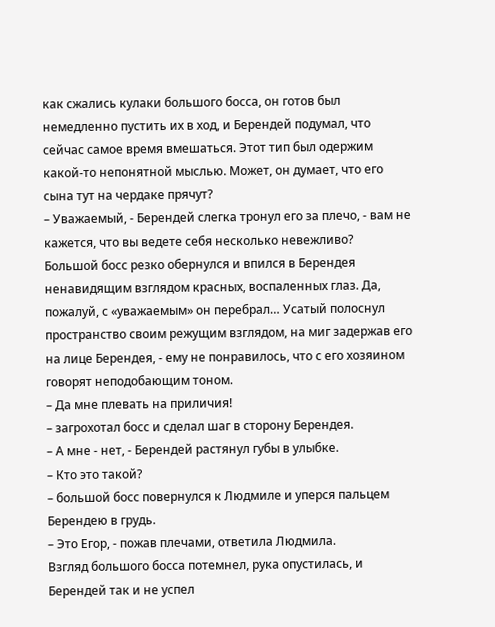как сжались кулаки большого босса, он готов был немедленно пустить их в ход, и Берендей подумал, что сейчас самое время вмешаться. Этот тип был одержим какой-то непонятной мыслью. Может, он думает, что его сына тут на чердаке прячут?
– Уважаемый, - Берендей слегка тронул его за плечо, - вам не кажется, что вы ведете себя несколько невежливо?
Большой босс резко обернулся и впился в Берендея ненавидящим взглядом красных, воспаленных глаз. Да, пожалуй, с «уважаемым» он перебрал… Усатый полоснул пространство своим режущим взглядом, на миг задержав его на лице Берендея, - ему не понравилось, что с его хозяином говорят неподобающим тоном.
– Да мне плевать на приличия!
– загрохотал босс и сделал шаг в сторону Берендея.
– А мне - нет, - Берендей растянул губы в улыбке.
– Кто это такой?
– большой босс повернулся к Людмиле и уперся пальцем Берендею в грудь.
– Это Егор, - пожав плечами, ответила Людмила.
Взгляд большого босса потемнел, рука опустилась, и Берендей так и не успел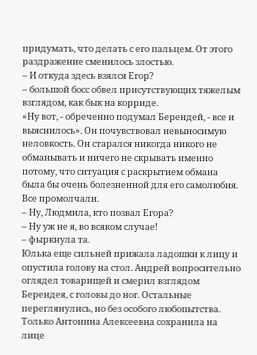придумать, что делать с его пальцем. От этого раздражение сменилось злостью.
– И откуда здесь взялся Егор?
– большой босс обвел присутствующих тяжелым взглядом, как бык на корриде.
«Ну вот, - обреченно подумал Берендей, - все и выяснилось». Он почувствовал невыносимую неловкость. Он старался никогда никого не обманывать и ничего не скрывать именно потому, что ситуация с раскрытием обмана была бы очень болезненной для его самолюбия.
Все промолчали.
– Ну, Людмила, кто позвал Егора?
– Ну уж не я, во всяком случае!
– фыркнула та.
Юлька еще сильней прижала ладошки к лицу и опустила голову на стол. Андрей вопросительно оглядел товарищей и смерил взглядом Берендея, с головы до ног. Остальные переглянулись, но без особого любопытства. Только Антонина Алексеевна сохранила на лице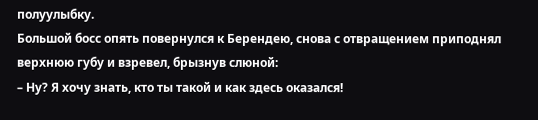полуулыбку.
Большой босс опять повернулся к Берендею, снова с отвращением приподнял верхнюю губу и взревел, брызнув слюной:
– Ну? Я хочу знать, кто ты такой и как здесь оказался!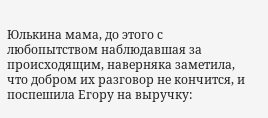Юлькина мама, до этого с любопытством наблюдавшая за происходящим, наверняка заметила, что добром их разговор не кончится, и поспешила Егору на выручку: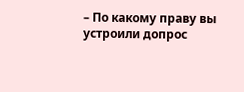– По какому праву вы устроили допрос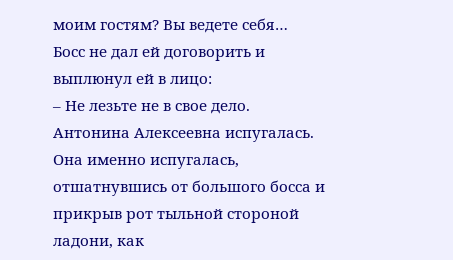моим гостям? Вы ведете себя…
Босс не дал ей договорить и выплюнул ей в лицо:
– Не лезьте не в свое дело.
Антонина Алексеевна испугалась. Она именно испугалась, отшатнувшись от большого босса и прикрыв рот тыльной стороной ладони, как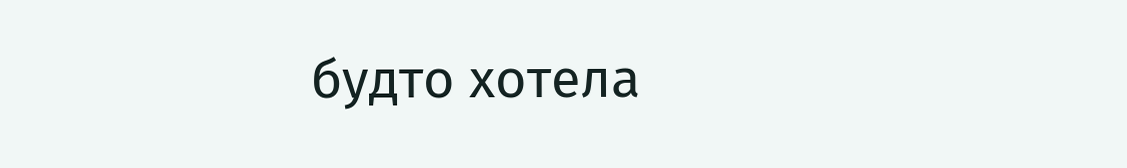будто хотела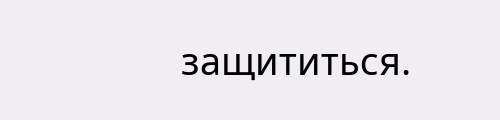защититься.